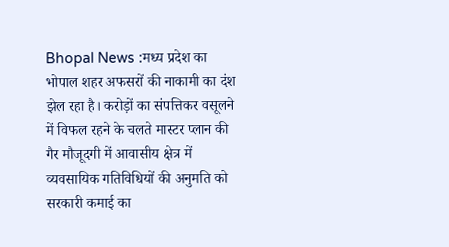Bhopal News :मध्य प्रदेश का भोपाल शहर अफसरों की नाकामी का दंश झेल रहा है। करोड़ों का संपत्तिकर वसूलने में विफल रहने के चलते मास्टर प्लान की गैर मौजूदगी में आवासीय क्षेत्र में व्यवसायिक गतिविधियों की अनुमति को सरकारी कमाई का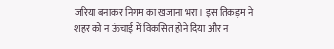जरिया बनाकर निगम का खजाना भरा। इस तिकड़म ने शहर को न ऊंचाई में विकसित होने दिया और न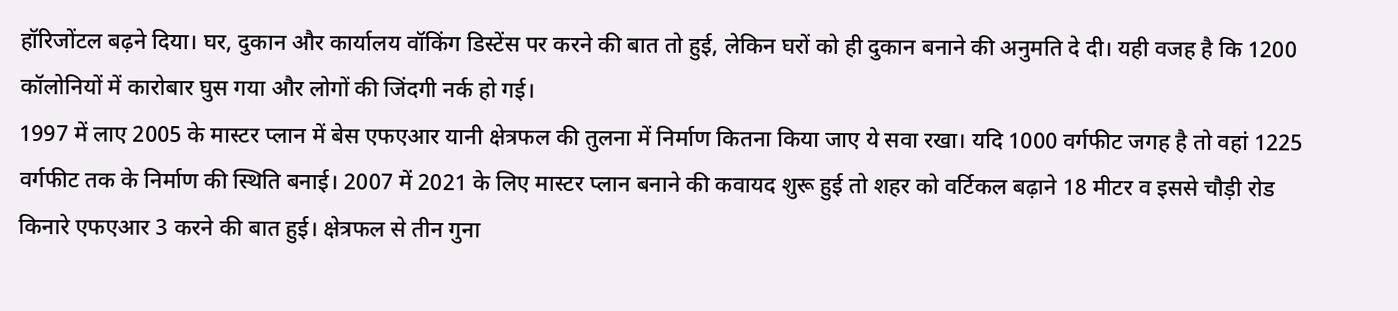हॉरिजोंटल बढ़ने दिया। घर, दुकान और कार्यालय वॉकिंग डिस्टेंस पर करने की बात तो हुई, लेकिन घरों को ही दुकान बनाने की अनुमति दे दी। यही वजह है कि 1200 कॉलोनियों में कारोबार घुस गया और लोगों की जिंदगी नर्क हो गई।
1997 में लाए 2005 के मास्टर प्लान में बेस एफएआर यानी क्षेत्रफल की तुलना में निर्माण कितना किया जाए ये सवा रखा। यदि 1000 वर्गफीट जगह है तो वहां 1225 वर्गफीट तक के निर्माण की स्थिति बनाई। 2007 में 2021 के लिए मास्टर प्लान बनाने की कवायद शुरू हुई तो शहर को वर्टिकल बढ़ाने 18 मीटर व इससे चौड़ी रोड किनारे एफएआर 3 करने की बात हुई। क्षेत्रफल से तीन गुना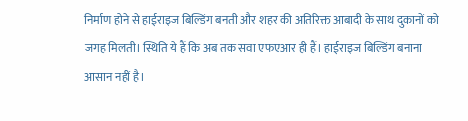निर्माण होने से हाईराइज बिल्डिंग बनती और शहर की अतिरिक्त आबादी के साथ दुकानों को जगह मिलती। स्थिति ये हैं कि अब तक सवा एफएआर ही हैं। हाईराइज बिल्डिंग बनाना आसान नहीं है।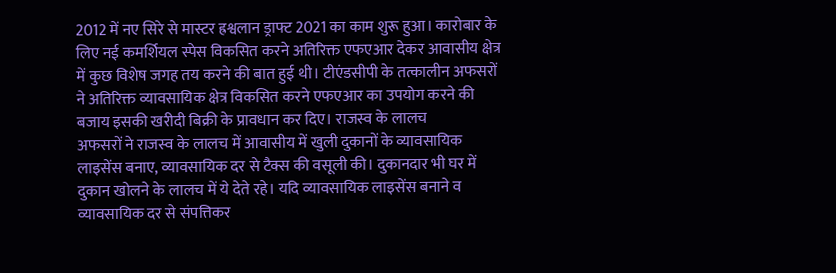2012 में नए सिरे से मास्टर ह्रश्वलान ड्राफ्ट 2021 का काम शुरू हुआ। कारोबार के लिए नई कमर्शियल स्पेस विकसित करने अतिरिक्त एफएआर देकर आवासीय क्षेत्र में कुछ विशेष जगह तय करने की बात हुई थी। टीएंडसीपी के तत्कालीन अफसरों ने अतिरिक्त व्यावसायिक क्षेत्र विकसित करने एफएआर का उपयोग करने की बजाय इसकी खरीदी बिक्री के प्रावधान कर दिए। राजस्व के लालच
अफसरों ने राजस्व के लालच में आवासीय में खुली दुकानों के व्यावसायिक लाइसेंस बनाए, व्यावसायिक दर से टैक्स की वसूली की। दुकानदार भी घर में दुकान खोलने के लालच में ये देते रहे। यदि व्यावसायिक लाइसेंस बनाने व व्यावसायिक दर से संपत्तिकर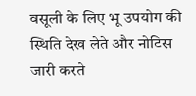वसूली के लिए भू उपयोग की स्थिति देख लेते और नोटिस जारी करते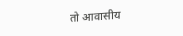तो आवासीय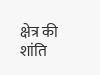क्षेत्र की शांति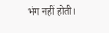भंग नहीं होती।